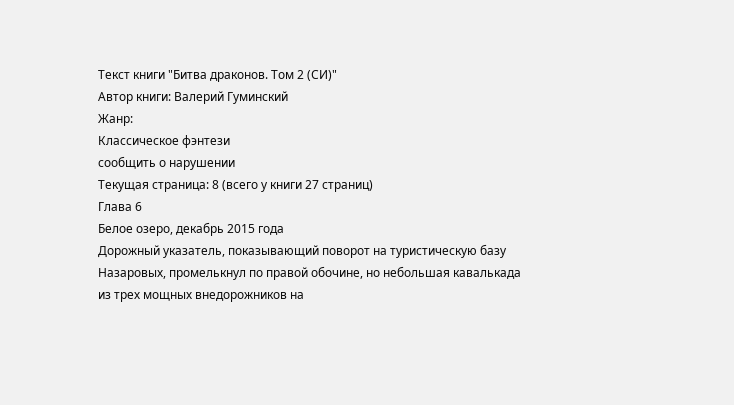Текст книги "Битва драконов. Том 2 (СИ)"
Автор книги: Валерий Гуминский
Жанр:
Классическое фэнтези
сообщить о нарушении
Текущая страница: 8 (всего у книги 27 страниц)
Глава 6
Белое озеро, декабрь 2015 года
Дорожный указатель, показывающий поворот на туристическую базу Назаровых, промелькнул по правой обочине, но небольшая кавалькада из трех мощных внедорожников на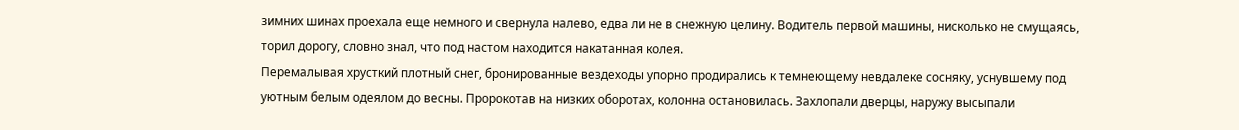зимних шинах проехала еще немного и свернула налево, едва ли не в снежную целину. Водитель первой машины, нисколько не смущаясь, торил дорогу, словно знал, что под настом находится накатанная колея.
Перемалывая хрусткий плотный снег, бронированные вездеходы упорно продирались к темнеющему невдалеке сосняку, уснувшему под уютным белым одеялом до весны. Пророкотав на низких оборотах, колонна остановилась. Захлопали дверцы, наружу высыпали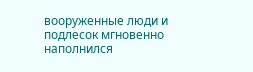вооруженные люди и подлесок мгновенно наполнился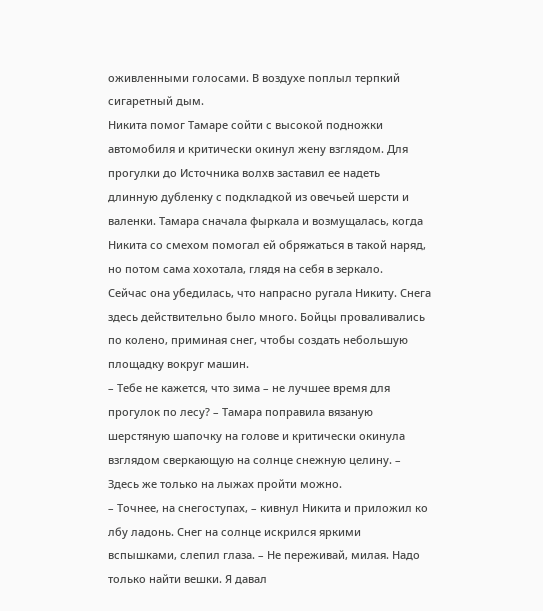оживленными голосами. В воздухе поплыл терпкий сигаретный дым.
Никита помог Тамаре сойти с высокой подножки автомобиля и критически окинул жену взглядом. Для прогулки до Источника волхв заставил ее надеть длинную дубленку с подкладкой из овечьей шерсти и валенки. Тамара сначала фыркала и возмущалась, когда Никита со смехом помогал ей обряжаться в такой наряд, но потом сама хохотала, глядя на себя в зеркало.
Сейчас она убедилась, что напрасно ругала Никиту. Снега здесь действительно было много. Бойцы проваливались по колено, приминая снег, чтобы создать небольшую площадку вокруг машин.
– Тебе не кажется, что зима – не лучшее время для прогулок по лесу? – Тамара поправила вязаную шерстяную шапочку на голове и критически окинула взглядом сверкающую на солнце снежную целину. – Здесь же только на лыжах пройти можно.
– Точнее, на снегоступах, – кивнул Никита и приложил ко лбу ладонь. Снег на солнце искрился яркими вспышками, слепил глаза. – Не переживай, милая. Надо только найти вешки. Я давал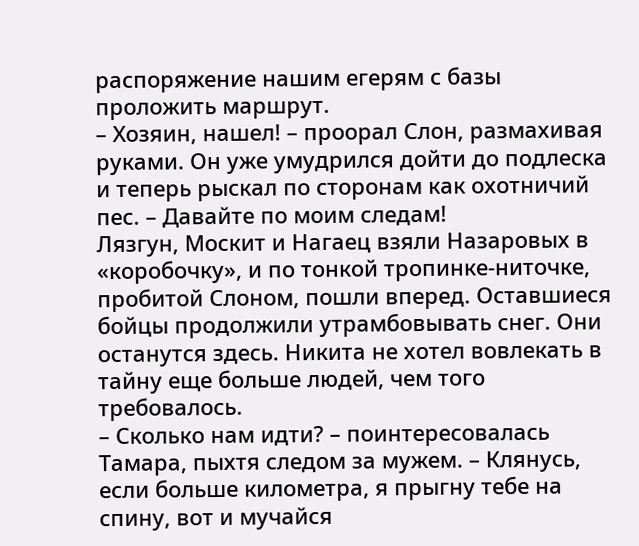распоряжение нашим егерям с базы проложить маршрут.
– Хозяин, нашел! – проорал Слон, размахивая руками. Он уже умудрился дойти до подлеска и теперь рыскал по сторонам как охотничий пес. – Давайте по моим следам!
Лязгун, Москит и Нагаец взяли Назаровых в «коробочку», и по тонкой тропинке-ниточке, пробитой Слоном, пошли вперед. Оставшиеся бойцы продолжили утрамбовывать снег. Они останутся здесь. Никита не хотел вовлекать в тайну еще больше людей, чем того требовалось.
– Сколько нам идти? – поинтересовалась Тамара, пыхтя следом за мужем. – Клянусь, если больше километра, я прыгну тебе на спину, вот и мучайся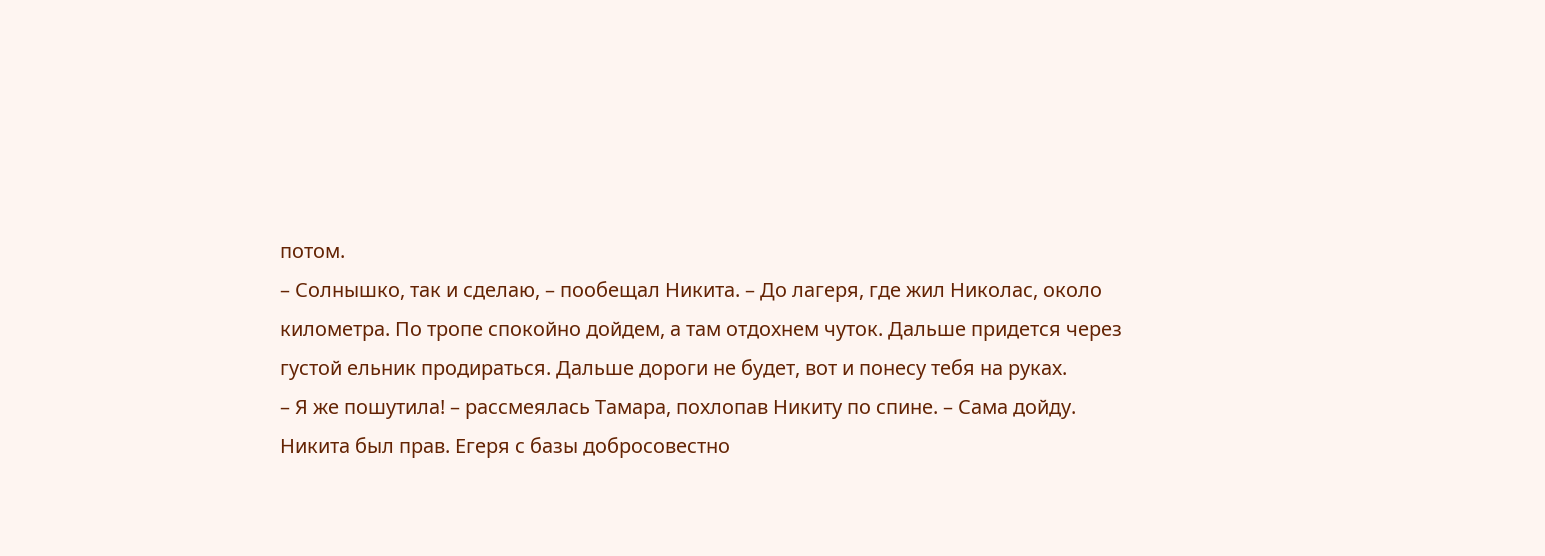потом.
– Солнышко, так и сделаю, – пообещал Никита. – До лагеря, где жил Николас, около километра. По тропе спокойно дойдем, а там отдохнем чуток. Дальше придется через густой ельник продираться. Дальше дороги не будет, вот и понесу тебя на руках.
– Я же пошутила! – рассмеялась Тамара, похлопав Никиту по спине. – Сама дойду.
Никита был прав. Егеря с базы добросовестно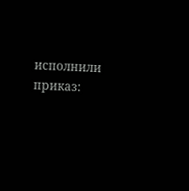исполнили приказ: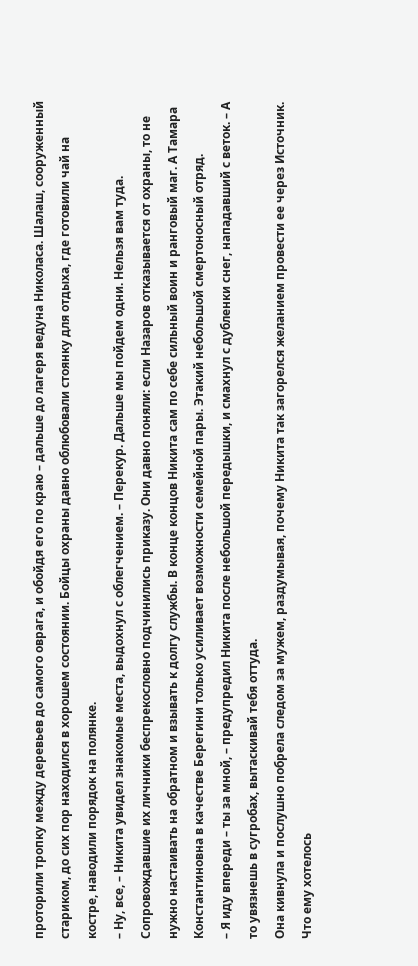проторили тропку между деревьев до самого оврага, и обойдя его по краю – дальше до лагеря ведуна Николаса. Шалаш, сооруженный стариком, до сих пор находился в хорошем состоянии. Бойцы охраны давно облюбовали стоянку для отдыха, где готовили чай на костре, наводили порядок на полянке.
– Ну, все, – Никита увидел знакомые места, выдохнул с облегчением. – Перекур. Дальше мы пойдем одни. Нельзя вам туда.
Сопровождавшие их личники беспрекословно подчинились приказу. Они давно поняли: если Назаров отказывается от охраны, то не нужно настаивать на обратном и взывать к долгу службы. В конце концов Никита сам по себе сильный воин и ранговый маг. А Тамара Константиновна в качестве Берегини только усиливает возможности семейной пары. Этакий небольшой смертоносный отряд.
– Я иду впереди – ты за мной, – предупредил Никита после небольшой передышки, и смахнул с дубленки снег, нападавший с веток. – А то увязнешь в сугробах, вытаскивай тебя оттуда.
Она кивнула и послушно побрела следом за мужем, раздумывая, почему Никита так загорелся желанием провести ее через Источник. Что ему хотелось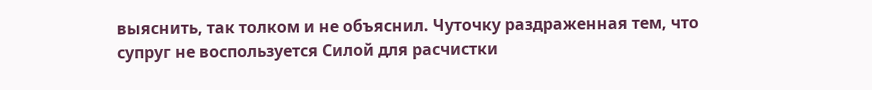выяснить, так толком и не объяснил. Чуточку раздраженная тем, что супруг не воспользуется Силой для расчистки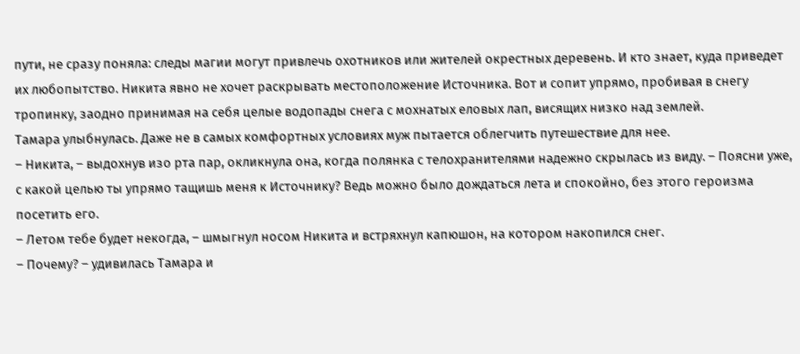пути, не сразу поняла: следы магии могут привлечь охотников или жителей окрестных деревень. И кто знает, куда приведет их любопытство. Никита явно не хочет раскрывать местоположение Источника. Вот и сопит упрямо, пробивая в снегу тропинку, заодно принимая на себя целые водопады снега с мохнатых еловых лап, висящих низко над землей.
Тамара улыбнулась. Даже не в самых комфортных условиях муж пытается облегчить путешествие для нее.
– Никита, – выдохнув изо рта пар, окликнула она, когда полянка с телохранителями надежно скрылась из виду. – Поясни уже, с какой целью ты упрямо тащишь меня к Источнику? Ведь можно было дождаться лета и спокойно, без этого героизма посетить его.
– Летом тебе будет некогда, – шмыгнул носом Никита и встряхнул капюшон, на котором накопился снег.
– Почему? – удивилась Тамара и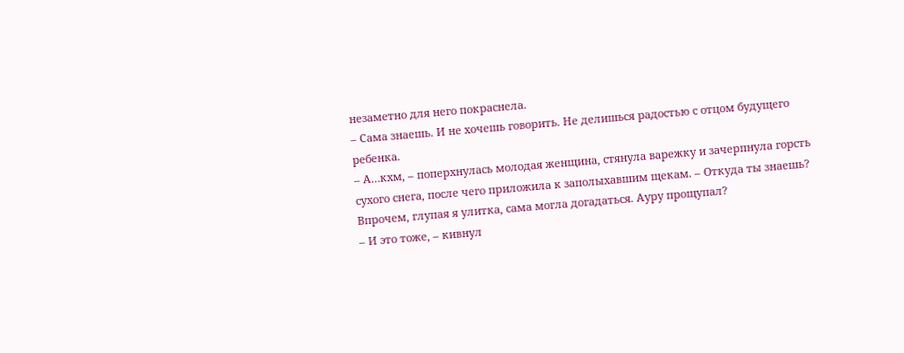незаметно для него покраснела.
– Сама знаешь. И не хочешь говорить. Не делишься радостью с отцом будущего ребенка.
– А…кхм, – поперхнулась молодая женщина, стянула варежку и зачерпнула горсть сухого снега, после чего приложила к заполыхавшим щекам. – Откуда ты знаешь? Впрочем, глупая я улитка, сама могла догадаться. Ауру прощупал?
– И это тоже, – кивнул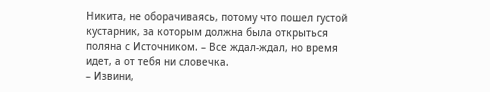Никита, не оборачиваясь, потому что пошел густой кустарник, за которым должна была открыться поляна с Источником. – Все ждал-ждал, но время идет, а от тебя ни словечка.
– Извини,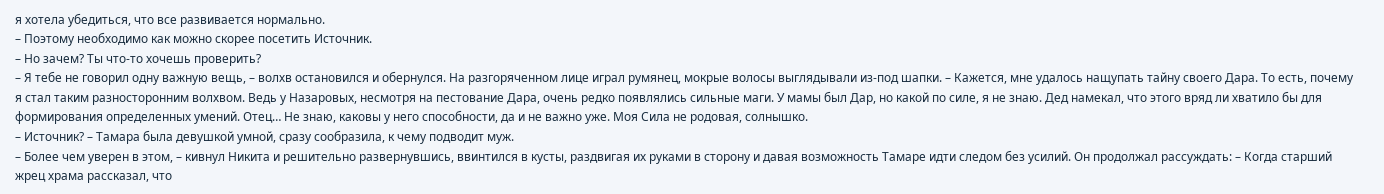я хотела убедиться, что все развивается нормально.
– Поэтому необходимо как можно скорее посетить Источник.
– Но зачем? Ты что-то хочешь проверить?
– Я тебе не говорил одну важную вещь, – волхв остановился и обернулся. На разгоряченном лице играл румянец, мокрые волосы выглядывали из-под шапки. – Кажется, мне удалось нащупать тайну своего Дара. То есть, почему я стал таким разносторонним волхвом. Ведь у Назаровых, несмотря на пестование Дара, очень редко появлялись сильные маги. У мамы был Дар, но какой по силе, я не знаю. Дед намекал, что этого вряд ли хватило бы для формирования определенных умений. Отец… Не знаю, каковы у него способности, да и не важно уже. Моя Сила не родовая, солнышко.
– Источник? – Тамара была девушкой умной, сразу сообразила, к чему подводит муж.
– Более чем уверен в этом, – кивнул Никита и решительно развернувшись, ввинтился в кусты, раздвигая их руками в сторону и давая возможность Тамаре идти следом без усилий. Он продолжал рассуждать: – Когда старший жрец храма рассказал, что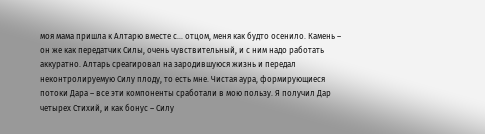моя мама пришла к Алтарю вместе с… отцом, меня как будто осенило. Камень – он же как передатчик Силы, очень чувствительный, и с ним надо работать аккуратно. Алтарь среагировал на зародившуюся жизнь и передал неконтролируемую Силу плоду, то есть мне. Чистая аура, формирующиеся потоки Дара – все эти компоненты сработали в мою пользу. Я получил Дар четырех Стихий, и как бонус – Силу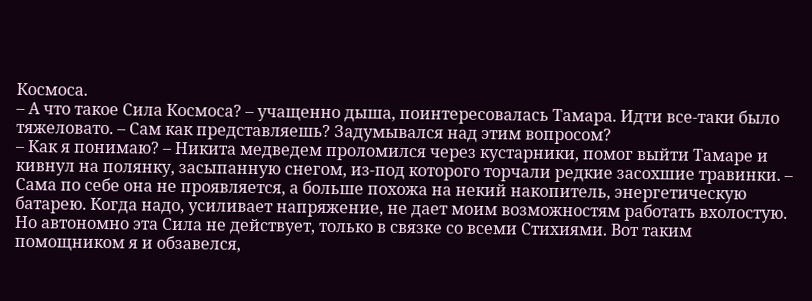Космоса.
– А что такое Сила Космоса? – учащенно дыша, поинтересовалась Тамара. Идти все-таки было тяжеловато. – Сам как представляешь? Задумывался над этим вопросом?
– Как я понимаю? – Никита медведем проломился через кустарники, помог выйти Тамаре и кивнул на полянку, засыпанную снегом, из-под которого торчали редкие засохшие травинки. – Сама по себе она не проявляется, а больше похожа на некий накопитель, энергетическую батарею. Когда надо, усиливает напряжение, не дает моим возможностям работать вхолостую. Но автономно эта Сила не действует, только в связке со всеми Стихиями. Вот таким помощником я и обзавелся,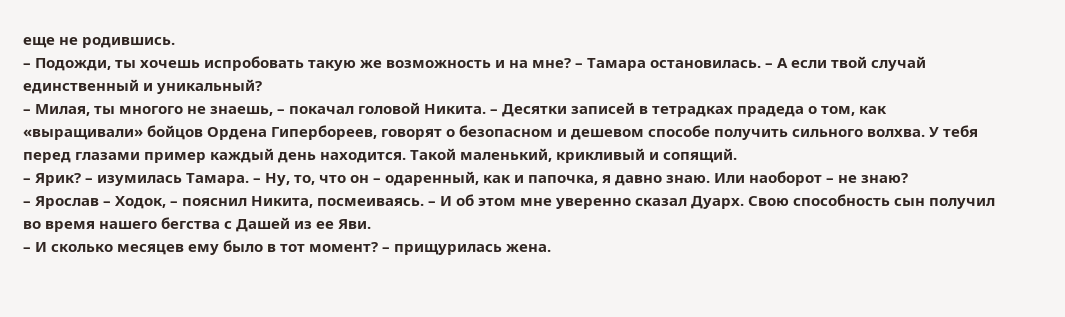еще не родившись.
– Подожди, ты хочешь испробовать такую же возможность и на мне? – Тамара остановилась. – А если твой случай единственный и уникальный?
– Милая, ты многого не знаешь, – покачал головой Никита. – Десятки записей в тетрадках прадеда о том, как «выращивали» бойцов Ордена Гипербореев, говорят о безопасном и дешевом способе получить сильного волхва. У тебя перед глазами пример каждый день находится. Такой маленький, крикливый и сопящий.
– Ярик? – изумилась Тамара. – Ну, то, что он – одаренный, как и папочка, я давно знаю. Или наоборот – не знаю?
– Ярослав – Ходок, – пояснил Никита, посмеиваясь. – И об этом мне уверенно сказал Дуарх. Свою способность сын получил во время нашего бегства с Дашей из ее Яви.
– И сколько месяцев ему было в тот момент? – прищурилась жена.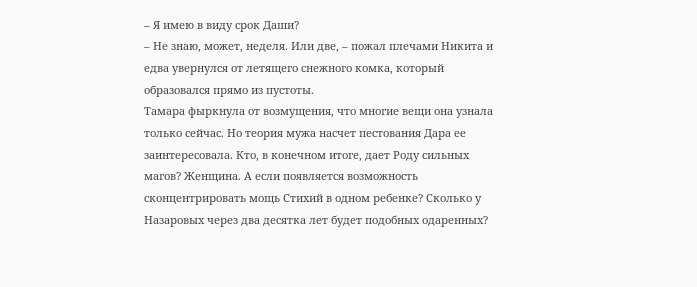– Я имею в виду срок Даши?
– Не знаю, может, неделя. Или две, – пожал плечами Никита и едва увернулся от летящего снежного комка, который образовался прямо из пустоты.
Тамара фыркнула от возмущения, что многие вещи она узнала только сейчас. Но теория мужа насчет пестования Дара ее заинтересовала. Кто, в конечном итоге, дает Роду сильных магов? Женщина. А если появляется возможность сконцентрировать мощь Стихий в одном ребенке? Сколько у Назаровых через два десятка лет будет подобных одаренных?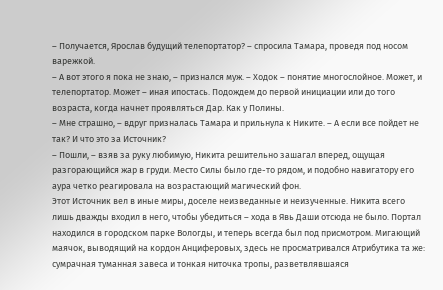– Получается, Ярослав будущий телепортатор? – спросила Тамара, проведя под носом варежкой.
– А вот этого я пока не знаю, – признался муж. – Ходок – понятие многослойное. Может, и телепортатор. Может – иная ипостась. Подождем до первой инициации или до того возраста, когда начнет проявляться Дар. Как у Полины.
– Мне страшно, – вдруг призналась Тамара и прильнула к Никите. – А если все пойдет не так? И что это за Источник?
– Пошли, – взяв за руку любимую, Никита решительно зашагал вперед, ощущая разгорающийся жар в груди. Место Силы было где-то рядом, и подобно навигатору его аура четко реагировала на возрастающий магический фон.
Этот Источник вел в иные миры, доселе неизведанные и неизученные. Никита всего лишь дважды входил в него, чтобы убедиться – хода в Явь Даши отсюда не было. Портал находился в городском парке Вологды, и теперь всегда был под присмотром. Мигающий маячок, выводящий на кордон Анциферовых, здесь не просматривался Атрибутика та же: сумрачная туманная завеса и тонкая ниточка тропы, разветвлявшаяся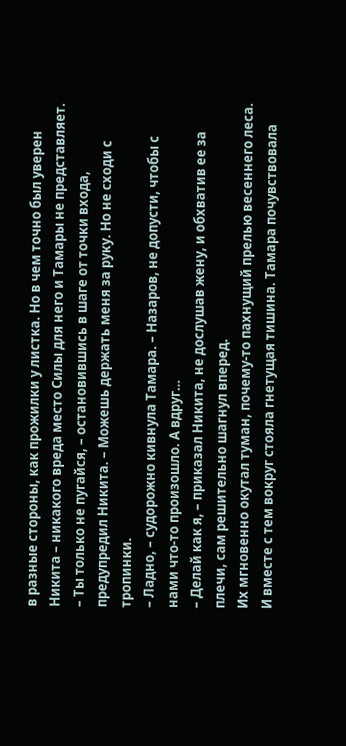в разные стороны, как прожилки у листка. Но в чем точно был уверен Никита – никакого вреда место Силы для него и Тамары не представляет.
– Ты только не пугайся, – остановившись в шаге от точки входа, предупредил Никита. – Можешь держать меня за руку. Но не сходи с тропинки.
– Ладно, – судорожно кивнула Тамара. – Назаров, не допусти, чтобы с нами что-то произошло. А вдруг…
– Делай как я, – приказал Никита, не дослушав жену, и обхватив ее за плечи, сам решительно шагнул вперед.
Их мгновенно окутал туман, почему-то пахнущий прелью весеннего леса. И вместе с тем вокруг стояла гнетущая тишина. Тамара почувствовала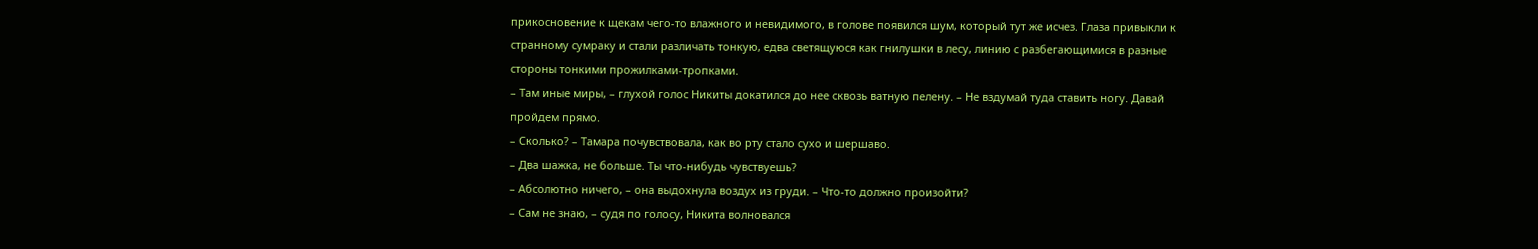прикосновение к щекам чего-то влажного и невидимого, в голове появился шум, который тут же исчез. Глаза привыкли к странному сумраку и стали различать тонкую, едва светящуюся как гнилушки в лесу, линию с разбегающимися в разные стороны тонкими прожилками-тропками.
– Там иные миры, – глухой голос Никиты докатился до нее сквозь ватную пелену. – Не вздумай туда ставить ногу. Давай пройдем прямо.
– Сколько? – Тамара почувствовала, как во рту стало сухо и шершаво.
– Два шажка, не больше. Ты что-нибудь чувствуешь?
– Абсолютно ничего, – она выдохнула воздух из груди. – Что-то должно произойти?
– Сам не знаю, – судя по голосу, Никита волновался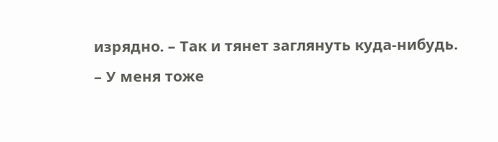изрядно. – Так и тянет заглянуть куда-нибудь.
– У меня тоже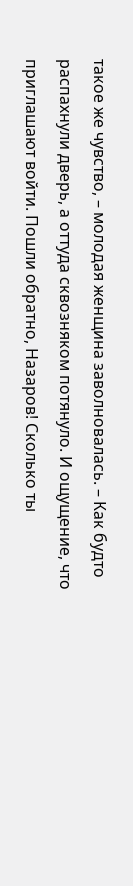такое же чувство, – молодая женщина заволновалась. – Как будто распахнули дверь, а оттуда сквозняком потянуло. И ощущение, что приглашают войти. Пошли обратно, Назаров! Сколько ты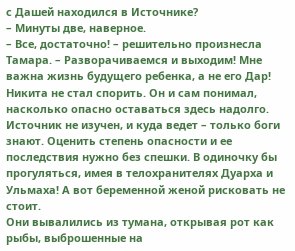с Дашей находился в Источнике?
– Минуты две, наверное.
– Все, достаточно! – решительно произнесла Тамара. – Разворачиваемся и выходим! Мне важна жизнь будущего ребенка, а не его Дар!
Никита не стал спорить. Он и сам понимал, насколько опасно оставаться здесь надолго. Источник не изучен, и куда ведет – только боги знают. Оценить степень опасности и ее последствия нужно без спешки. В одиночку бы прогуляться, имея в телохранителях Дуарха и Ульмаха! А вот беременной женой рисковать не стоит.
Они вывалились из тумана, открывая рот как рыбы, выброшенные на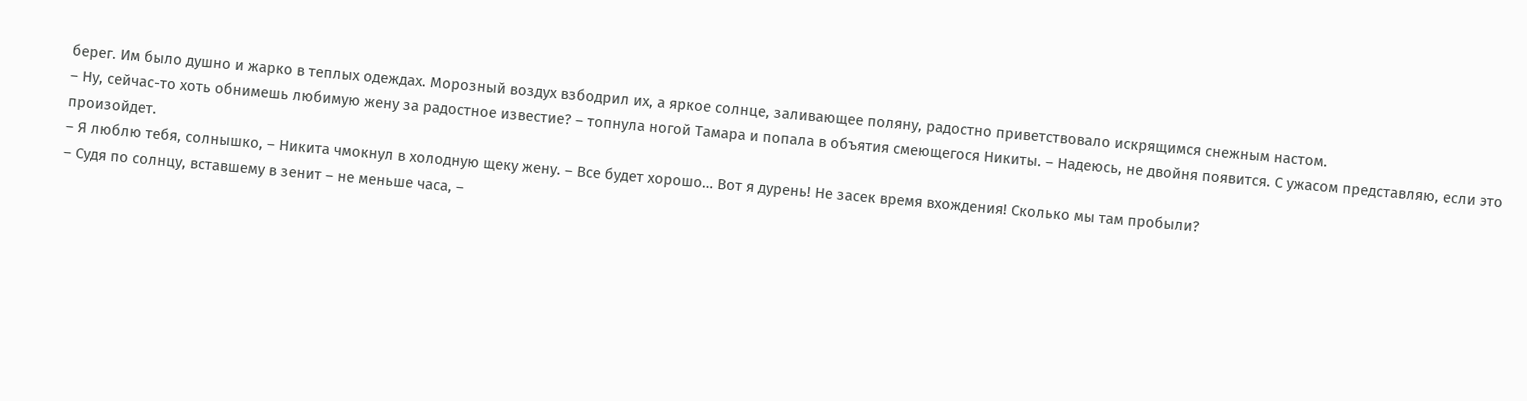берег. Им было душно и жарко в теплых одеждах. Морозный воздух взбодрил их, а яркое солнце, заливающее поляну, радостно приветствовало искрящимся снежным настом.
– Ну, сейчас-то хоть обнимешь любимую жену за радостное известие? – топнула ногой Тамара и попала в объятия смеющегося Никиты. – Надеюсь, не двойня появится. С ужасом представляю, если это произойдет.
– Я люблю тебя, солнышко, – Никита чмокнул в холодную щеку жену. – Все будет хорошо… Вот я дурень! Не засек время вхождения! Сколько мы там пробыли?
– Судя по солнцу, вставшему в зенит – не меньше часа, –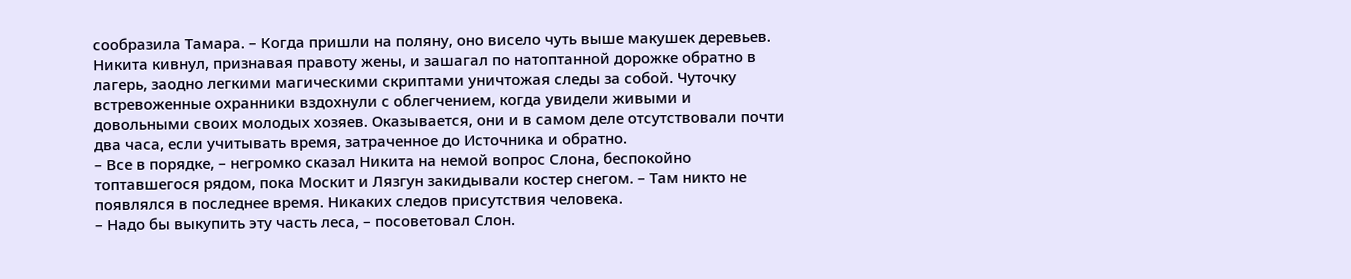сообразила Тамара. – Когда пришли на поляну, оно висело чуть выше макушек деревьев.
Никита кивнул, признавая правоту жены, и зашагал по натоптанной дорожке обратно в лагерь, заодно легкими магическими скриптами уничтожая следы за собой. Чуточку встревоженные охранники вздохнули с облегчением, когда увидели живыми и довольными своих молодых хозяев. Оказывается, они и в самом деле отсутствовали почти два часа, если учитывать время, затраченное до Источника и обратно.
– Все в порядке, – негромко сказал Никита на немой вопрос Слона, беспокойно топтавшегося рядом, пока Москит и Лязгун закидывали костер снегом. – Там никто не появлялся в последнее время. Никаких следов присутствия человека.
– Надо бы выкупить эту часть леса, – посоветовал Слон.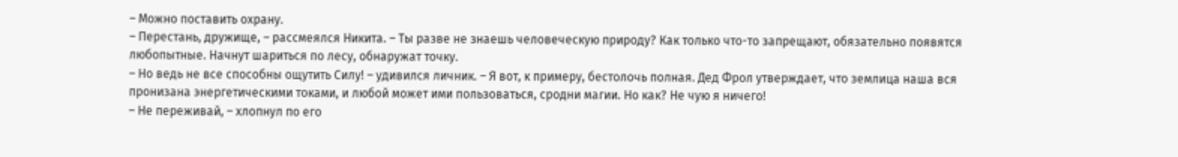– Можно поставить охрану.
– Перестань, дружище, – рассмеялся Никита. – Ты разве не знаешь человеческую природу? Как только что-то запрещают, обязательно появятся любопытные. Начнут шариться по лесу, обнаружат точку.
– Но ведь не все способны ощутить Силу! – удивился личник. – Я вот, к примеру, бестолочь полная. Дед Фрол утверждает, что землица наша вся пронизана энергетическими токами, и любой может ими пользоваться, сродни магии. Но как? Не чую я ничего!
– Не переживай, – хлопнул по его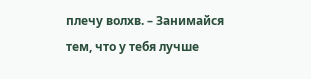плечу волхв. – Занимайся тем, что у тебя лучше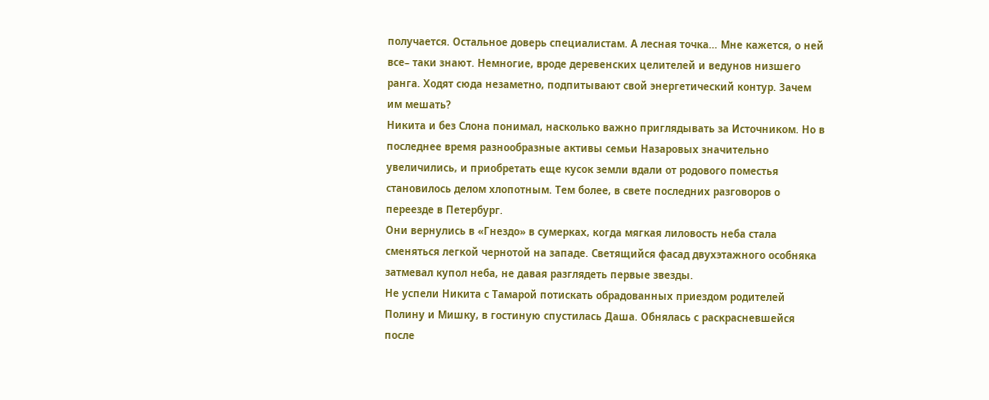получается. Остальное доверь специалистам. А лесная точка… Мне кажется, о ней все– таки знают. Немногие, вроде деревенских целителей и ведунов низшего ранга. Ходят сюда незаметно, подпитывают свой энергетический контур. Зачем им мешать?
Никита и без Слона понимал, насколько важно приглядывать за Источником. Но в последнее время разнообразные активы семьи Назаровых значительно увеличились, и приобретать еще кусок земли вдали от родового поместья становилось делом хлопотным. Тем более, в свете последних разговоров о переезде в Петербург.
Они вернулись в «Гнездо» в сумерках, когда мягкая лиловость неба стала сменяться легкой чернотой на западе. Светящийся фасад двухэтажного особняка затмевал купол неба, не давая разглядеть первые звезды.
Не успели Никита с Тамарой потискать обрадованных приездом родителей Полину и Мишку, в гостиную спустилась Даша. Обнялась с раскрасневшейся после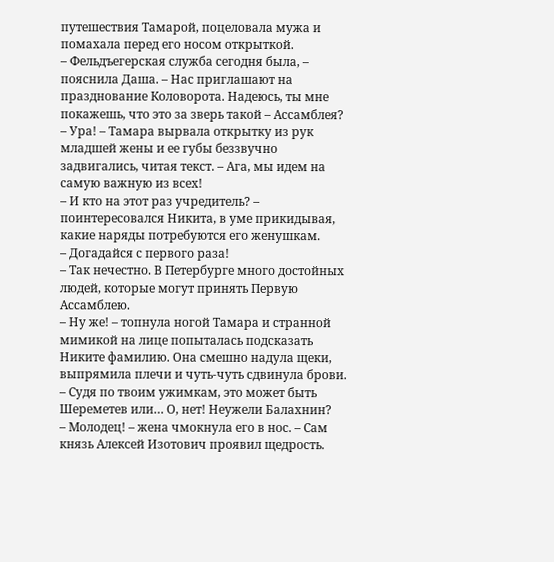путешествия Тамарой, поцеловала мужа и помахала перед его носом открыткой.
– Фельдъегерская служба сегодня была, – пояснила Даша. – Нас приглашают на празднование Коловорота. Надеюсь, ты мне покажешь, что это за зверь такой – Ассамблея?
– Ура! – Тамара вырвала открытку из рук младшей жены и ее губы беззвучно задвигались, читая текст. – Ага, мы идем на самую важную из всех!
– И кто на этот раз учредитель? – поинтересовался Никита, в уме прикидывая, какие наряды потребуются его женушкам.
– Догадайся с первого раза!
– Так нечестно. В Петербурге много достойных людей, которые могут принять Первую Ассамблею.
– Ну же! – топнула ногой Тамара и странной мимикой на лице попыталась подсказать Никите фамилию. Она смешно надула щеки, выпрямила плечи и чуть-чуть сдвинула брови.
– Судя по твоим ужимкам, это может быть Шереметев или… О, нет! Неужели Балахнин?
– Молодец! – жена чмокнула его в нос. – Сам князь Алексей Изотович проявил щедрость.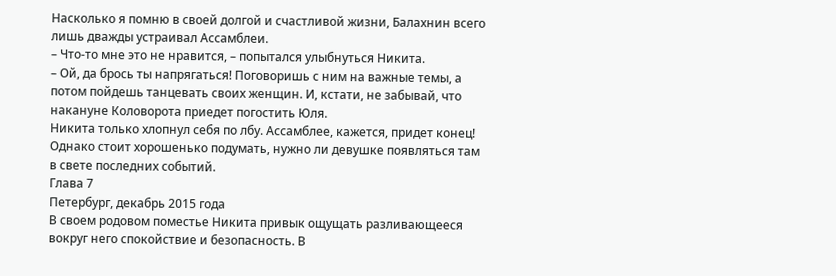Насколько я помню в своей долгой и счастливой жизни, Балахнин всего лишь дважды устраивал Ассамблеи.
– Что-то мне это не нравится, – попытался улыбнуться Никита.
– Ой, да брось ты напрягаться! Поговоришь с ним на важные темы, а потом пойдешь танцевать своих женщин. И, кстати, не забывай, что накануне Коловорота приедет погостить Юля.
Никита только хлопнул себя по лбу. Ассамблее, кажется, придет конец! Однако стоит хорошенько подумать, нужно ли девушке появляться там в свете последних событий.
Глава 7
Петербург, декабрь 2015 года
В своем родовом поместье Никита привык ощущать разливающееся вокруг него спокойствие и безопасность. В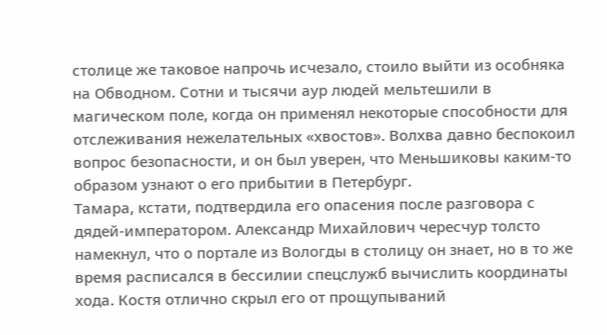столице же таковое напрочь исчезало, стоило выйти из особняка на Обводном. Сотни и тысячи аур людей мельтешили в магическом поле, когда он применял некоторые способности для отслеживания нежелательных «хвостов». Волхва давно беспокоил вопрос безопасности, и он был уверен, что Меньшиковы каким-то образом узнают о его прибытии в Петербург.
Тамара, кстати, подтвердила его опасения после разговора с дядей-императором. Александр Михайлович чересчур толсто намекнул, что о портале из Вологды в столицу он знает, но в то же время расписался в бессилии спецслужб вычислить координаты хода. Костя отлично скрыл его от прощупываний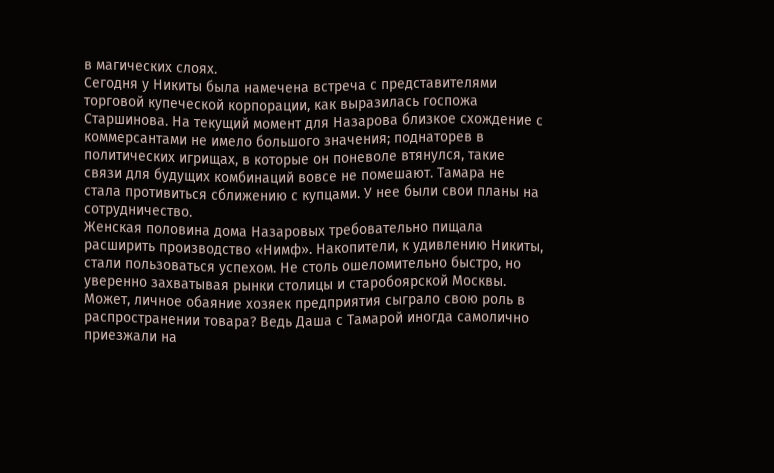в магических слоях.
Сегодня у Никиты была намечена встреча с представителями торговой купеческой корпорации, как выразилась госпожа Старшинова. На текущий момент для Назарова близкое схождение с коммерсантами не имело большого значения; поднаторев в политических игрищах, в которые он поневоле втянулся, такие связи для будущих комбинаций вовсе не помешают. Тамара не стала противиться сближению с купцами. У нее были свои планы на сотрудничество.
Женская половина дома Назаровых требовательно пищала расширить производство «Нимф». Накопители, к удивлению Никиты, стали пользоваться успехом. Не столь ошеломительно быстро, но уверенно захватывая рынки столицы и старобоярской Москвы. Может, личное обаяние хозяек предприятия сыграло свою роль в распространении товара? Ведь Даша с Тамарой иногда самолично приезжали на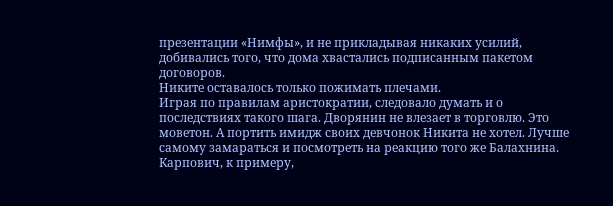презентации «Нимфы», и не прикладывая никаких усилий, добивались того, что дома хвастались подписанным пакетом договоров.
Никите оставалось только пожимать плечами.
Играя по правилам аристократии, следовало думать и о последствиях такого шага. Дворянин не влезает в торговлю. Это моветон. А портить имидж своих девчонок Никита не хотел. Лучше самому замараться и посмотреть на реакцию того же Балахнина. Карпович, к примеру,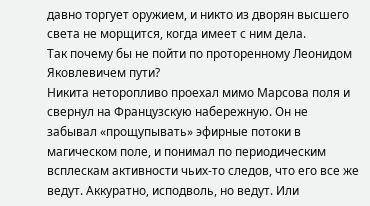давно торгует оружием, и никто из дворян высшего света не морщится, когда имеет с ним дела.
Так почему бы не пойти по проторенному Леонидом Яковлевичем пути?
Никита неторопливо проехал мимо Марсова поля и свернул на Французскую набережную. Он не забывал «прощупывать» эфирные потоки в магическом поле, и понимал по периодическим всплескам активности чьих-то следов, что его все же ведут. Аккуратно, исподволь, но ведут. Или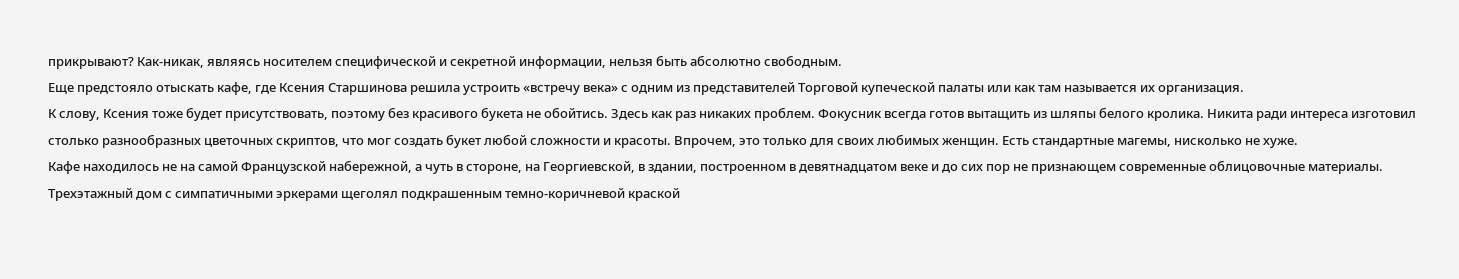прикрывают? Как-никак, являясь носителем специфической и секретной информации, нельзя быть абсолютно свободным.
Еще предстояло отыскать кафе, где Ксения Старшинова решила устроить «встречу века» с одним из представителей Торговой купеческой палаты или как там называется их организация.
К слову, Ксения тоже будет присутствовать, поэтому без красивого букета не обойтись. Здесь как раз никаких проблем. Фокусник всегда готов вытащить из шляпы белого кролика. Никита ради интереса изготовил столько разнообразных цветочных скриптов, что мог создать букет любой сложности и красоты. Впрочем, это только для своих любимых женщин. Есть стандартные магемы, нисколько не хуже.
Кафе находилось не на самой Французской набережной, а чуть в стороне, на Георгиевской, в здании, построенном в девятнадцатом веке и до сих пор не признающем современные облицовочные материалы. Трехэтажный дом с симпатичными эркерами щеголял подкрашенным темно-коричневой краской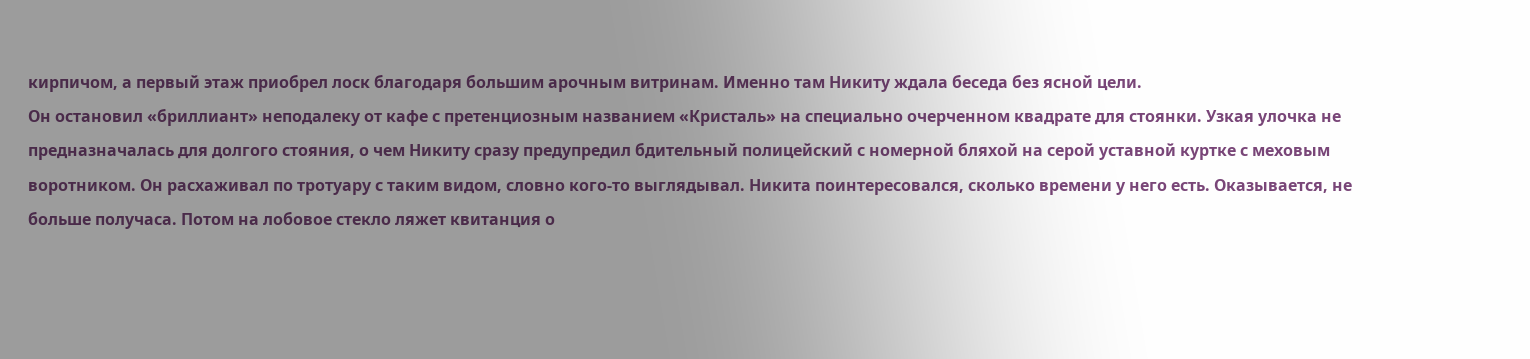кирпичом, а первый этаж приобрел лоск благодаря большим арочным витринам. Именно там Никиту ждала беседа без ясной цели.
Он остановил «бриллиант» неподалеку от кафе с претенциозным названием «Кристаль» на специально очерченном квадрате для стоянки. Узкая улочка не предназначалась для долгого стояния, о чем Никиту сразу предупредил бдительный полицейский с номерной бляхой на серой уставной куртке с меховым воротником. Он расхаживал по тротуару с таким видом, словно кого-то выглядывал. Никита поинтересовался, сколько времени у него есть. Оказывается, не больше получаса. Потом на лобовое стекло ляжет квитанция о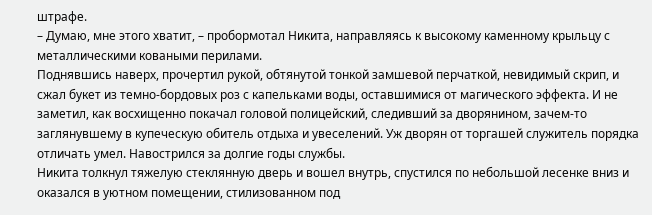штрафе.
– Думаю, мне этого хватит, – пробормотал Никита, направляясь к высокому каменному крыльцу с металлическими коваными перилами.
Поднявшись наверх, прочертил рукой, обтянутой тонкой замшевой перчаткой, невидимый скрип, и сжал букет из темно-бордовых роз с капельками воды, оставшимися от магического эффекта. И не заметил, как восхищенно покачал головой полицейский, следивший за дворянином, зачем-то заглянувшему в купеческую обитель отдыха и увеселений. Уж дворян от торгашей служитель порядка отличать умел. Навострился за долгие годы службы.
Никита толкнул тяжелую стеклянную дверь и вошел внутрь, спустился по небольшой лесенке вниз и оказался в уютном помещении, стилизованном под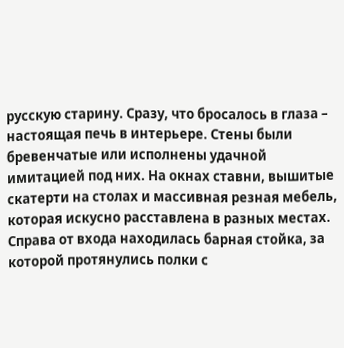русскую старину. Сразу, что бросалось в глаза – настоящая печь в интерьере. Стены были бревенчатые или исполнены удачной имитацией под них. На окнах ставни, вышитые скатерти на столах и массивная резная мебель, которая искусно расставлена в разных местах. Справа от входа находилась барная стойка, за которой протянулись полки с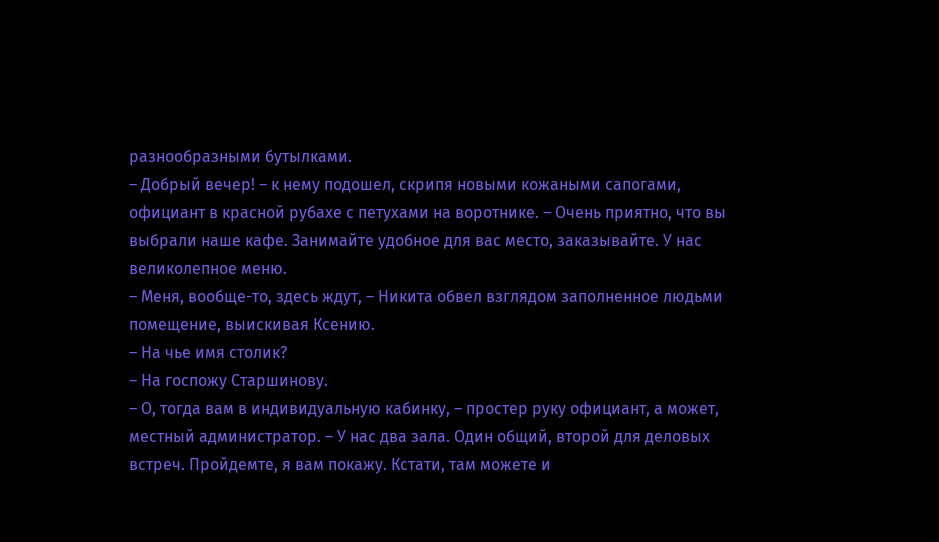разнообразными бутылками.
– Добрый вечер! – к нему подошел, скрипя новыми кожаными сапогами, официант в красной рубахе с петухами на воротнике. – Очень приятно, что вы выбрали наше кафе. Занимайте удобное для вас место, заказывайте. У нас великолепное меню.
– Меня, вообще-то, здесь ждут, – Никита обвел взглядом заполненное людьми помещение, выискивая Ксению.
– На чье имя столик?
– На госпожу Старшинову.
– О, тогда вам в индивидуальную кабинку, – простер руку официант, а может, местный администратор. – У нас два зала. Один общий, второй для деловых встреч. Пройдемте, я вам покажу. Кстати, там можете и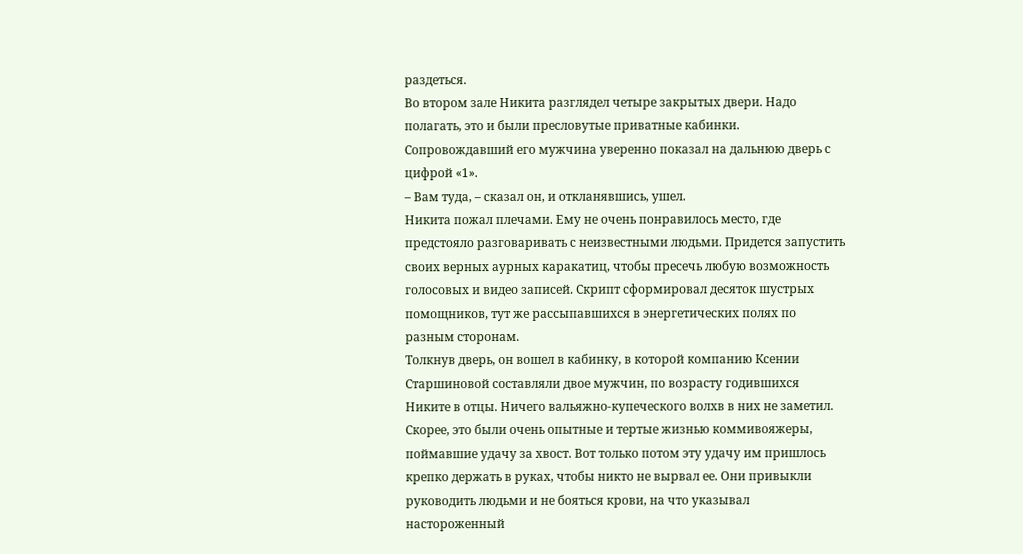раздеться.
Во втором зале Никита разглядел четыре закрытых двери. Надо полагать, это и были пресловутые приватные кабинки. Сопровождавший его мужчина уверенно показал на дальнюю дверь с цифрой «1».
– Вам туда, – сказал он, и откланявшись, ушел.
Никита пожал плечами. Ему не очень понравилось место, где предстояло разговаривать с неизвестными людьми. Придется запустить своих верных аурных каракатиц, чтобы пресечь любую возможность голосовых и видео записей. Скрипт сформировал десяток шустрых помощников, тут же рассыпавшихся в энергетических полях по разным сторонам.
Толкнув дверь, он вошел в кабинку, в которой компанию Ксении Старшиновой составляли двое мужчин, по возрасту годившихся Никите в отцы. Ничего вальяжно-купеческого волхв в них не заметил. Скорее, это были очень опытные и тертые жизнью коммивояжеры, поймавшие удачу за хвост. Вот только потом эту удачу им пришлось крепко держать в руках, чтобы никто не вырвал ее. Они привыкли руководить людьми и не бояться крови, на что указывал настороженный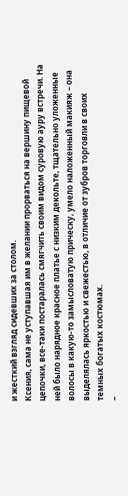и жесткий взгляд сидевших за столом.
Ксения, сама не уступавшая им в желании прорваться на вершину пищевой цепочки, все-таки постаралась смягчить своим видом суровую ауру встречи. На ней было нарядное красное платье с низким декольте, тщательно уложенные волосы в какую-то замысловатую прическу, умело наложенный макияж – она выделялась яркостью и свежестью, в отличие от зубров торговли в своих темных богатых костюмах.
–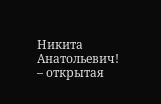Никита Анатольевич! – открытая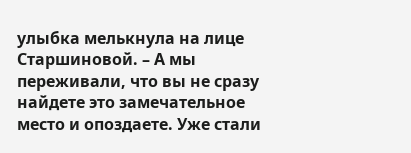улыбка мелькнула на лице Старшиновой. – А мы переживали, что вы не сразу найдете это замечательное место и опоздаете. Уже стали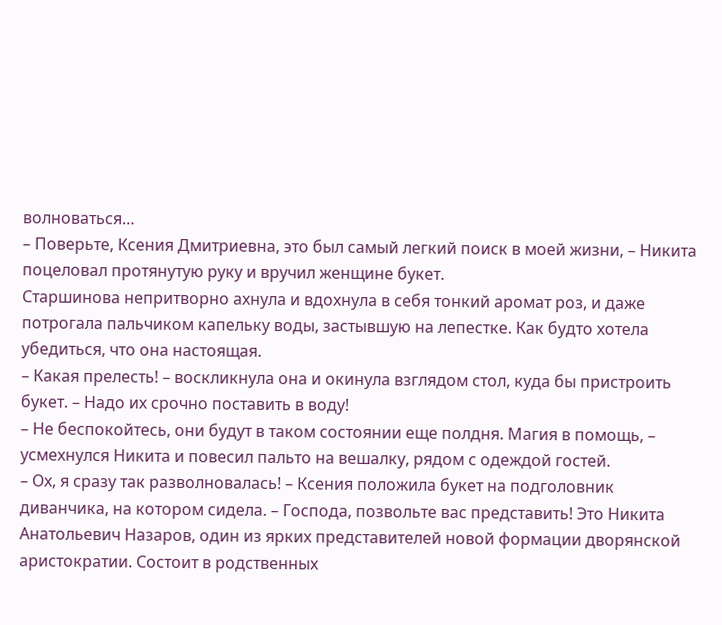волноваться…
– Поверьте, Ксения Дмитриевна, это был самый легкий поиск в моей жизни, – Никита поцеловал протянутую руку и вручил женщине букет.
Старшинова непритворно ахнула и вдохнула в себя тонкий аромат роз, и даже потрогала пальчиком капельку воды, застывшую на лепестке. Как будто хотела убедиться, что она настоящая.
– Какая прелесть! – воскликнула она и окинула взглядом стол, куда бы пристроить букет. – Надо их срочно поставить в воду!
– Не беспокойтесь, они будут в таком состоянии еще полдня. Магия в помощь, – усмехнулся Никита и повесил пальто на вешалку, рядом с одеждой гостей.
– Ох, я сразу так разволновалась! – Ксения положила букет на подголовник диванчика, на котором сидела. – Господа, позвольте вас представить! Это Никита Анатольевич Назаров, один из ярких представителей новой формации дворянской аристократии. Состоит в родственных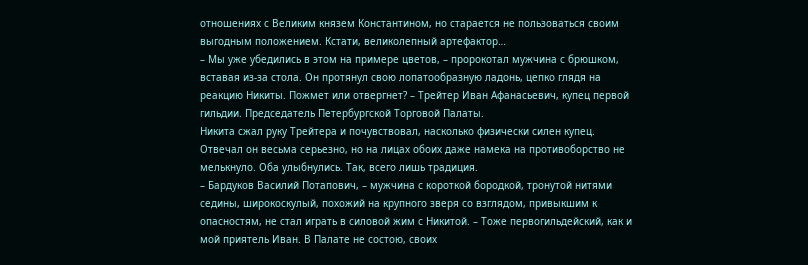отношениях с Великим князем Константином, но старается не пользоваться своим выгодным положением. Кстати, великолепный артефактор…
– Мы уже убедились в этом на примере цветов, – пророкотал мужчина с брюшком, вставая из-за стола. Он протянул свою лопатообразную ладонь, цепко глядя на реакцию Никиты. Пожмет или отвергнет? – Трейтер Иван Афанасьевич, купец первой гильдии. Председатель Петербургской Торговой Палаты.
Никита сжал руку Трейтера и почувствовал, насколько физически силен купец. Отвечал он весьма серьезно, но на лицах обоих даже намека на противоборство не мелькнуло. Оба улыбнулись. Так, всего лишь традиция.
– Бардуков Василий Потапович, – мужчина с короткой бородкой, тронутой нитями седины, широкоскулый, похожий на крупного зверя со взглядом, привыкшим к опасностям, не стал играть в силовой жим с Никитой. – Тоже первогильдейский, как и мой приятель Иван. В Палате не состою, своих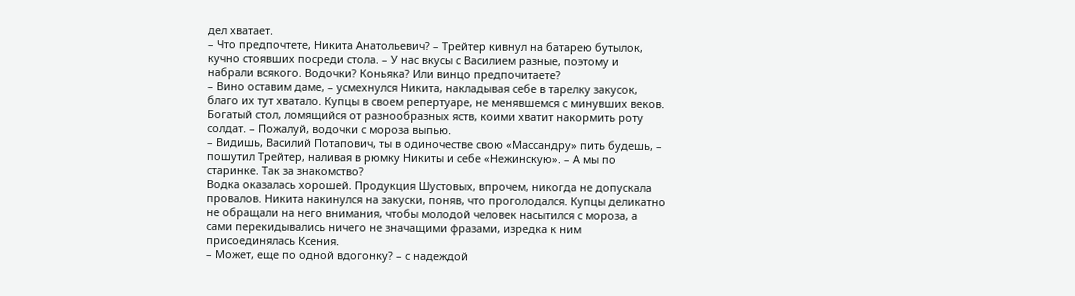дел хватает.
– Что предпочтете, Никита Анатольевич? – Трейтер кивнул на батарею бутылок, кучно стоявших посреди стола. – У нас вкусы с Василием разные, поэтому и набрали всякого. Водочки? Коньяка? Или винцо предпочитаете?
– Вино оставим даме, – усмехнулся Никита, накладывая себе в тарелку закусок, благо их тут хватало. Купцы в своем репертуаре, не менявшемся с минувших веков. Богатый стол, ломящийся от разнообразных яств, коими хватит накормить роту солдат. – Пожалуй, водочки с мороза выпью.
– Видишь, Василий Потапович, ты в одиночестве свою «Массандру» пить будешь, – пошутил Трейтер, наливая в рюмку Никиты и себе «Нежинскую». – А мы по старинке. Так за знакомство?
Водка оказалась хорошей. Продукция Шустовых, впрочем, никогда не допускала провалов. Никита накинулся на закуски, поняв, что проголодался. Купцы деликатно не обращали на него внимания, чтобы молодой человек насытился с мороза, а сами перекидывались ничего не значащими фразами, изредка к ним присоединялась Ксения.
– Может, еще по одной вдогонку? – с надеждой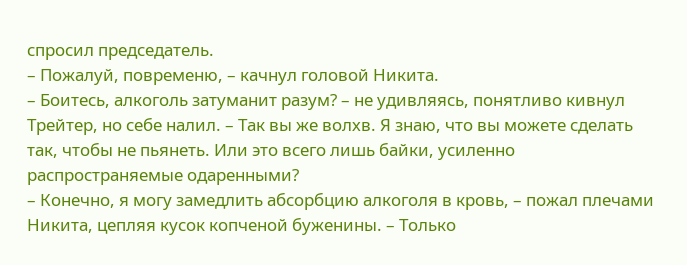спросил председатель.
– Пожалуй, повременю, – качнул головой Никита.
– Боитесь, алкоголь затуманит разум? – не удивляясь, понятливо кивнул Трейтер, но себе налил. – Так вы же волхв. Я знаю, что вы можете сделать так, чтобы не пьянеть. Или это всего лишь байки, усиленно распространяемые одаренными?
– Конечно, я могу замедлить абсорбцию алкоголя в кровь, – пожал плечами Никита, цепляя кусок копченой буженины. – Только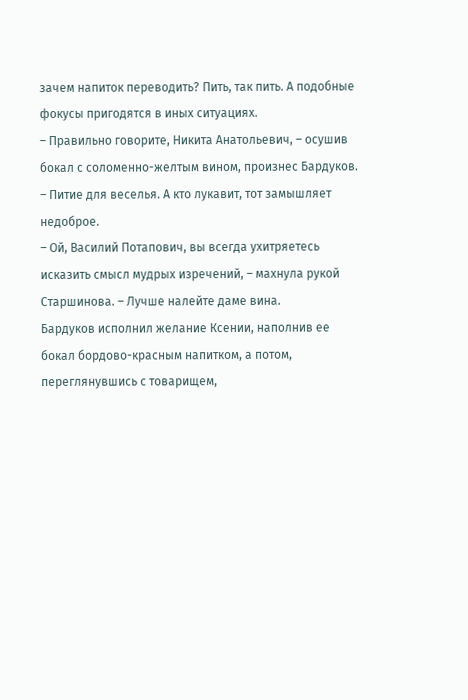зачем напиток переводить? Пить, так пить. А подобные фокусы пригодятся в иных ситуациях.
– Правильно говорите, Никита Анатольевич, – осушив бокал с соломенно-желтым вином, произнес Бардуков. – Питие для веселья. А кто лукавит, тот замышляет недоброе.
– Ой, Василий Потапович, вы всегда ухитряетесь исказить смысл мудрых изречений, – махнула рукой Старшинова. – Лучше налейте даме вина.
Бардуков исполнил желание Ксении, наполнив ее бокал бордово-красным напитком, а потом, переглянувшись с товарищем,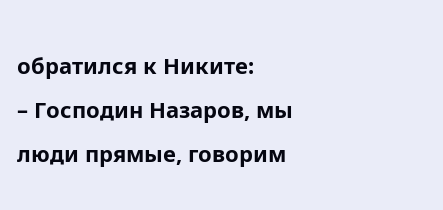обратился к Никите:
– Господин Назаров, мы люди прямые, говорим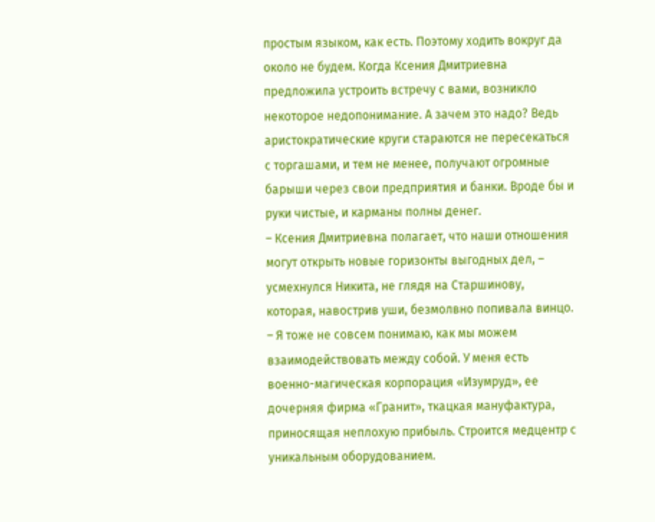простым языком, как есть. Поэтому ходить вокруг да около не будем. Когда Ксения Дмитриевна предложила устроить встречу с вами, возникло некоторое недопонимание. А зачем это надо? Ведь аристократические круги стараются не пересекаться с торгашами, и тем не менее, получают огромные барыши через свои предприятия и банки. Вроде бы и руки чистые, и карманы полны денег.
– Ксения Дмитриевна полагает, что наши отношения могут открыть новые горизонты выгодных дел, – усмехнулся Никита, не глядя на Старшинову, которая, навострив уши, безмолвно попивала винцо. – Я тоже не совсем понимаю, как мы можем взаимодействовать между собой. У меня есть военно-магическая корпорация «Изумруд», ее дочерняя фирма «Гранит», ткацкая мануфактура, приносящая неплохую прибыль. Строится медцентр с уникальным оборудованием.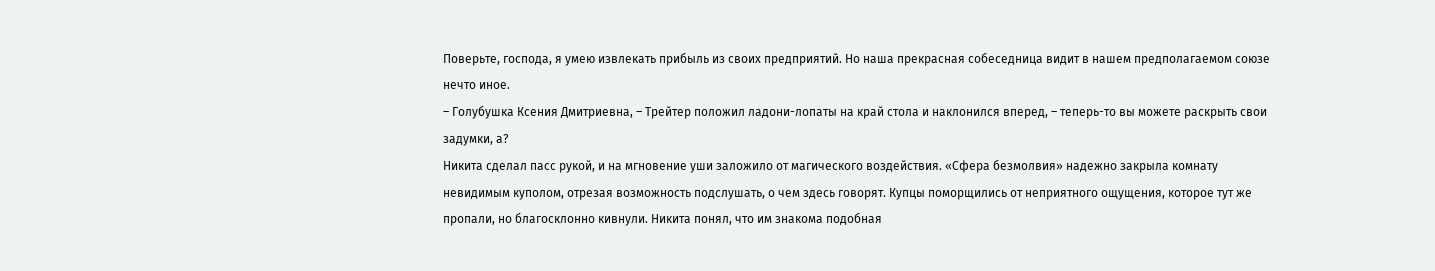Поверьте, господа, я умею извлекать прибыль из своих предприятий. Но наша прекрасная собеседница видит в нашем предполагаемом союзе нечто иное.
– Голубушка Ксения Дмитриевна, – Трейтер положил ладони-лопаты на край стола и наклонился вперед, – теперь-то вы можете раскрыть свои задумки, а?
Никита сделал пасс рукой, и на мгновение уши заложило от магического воздействия. «Сфера безмолвия» надежно закрыла комнату невидимым куполом, отрезая возможность подслушать, о чем здесь говорят. Купцы поморщились от неприятного ощущения, которое тут же пропали, но благосклонно кивнули. Никита понял, что им знакома подобная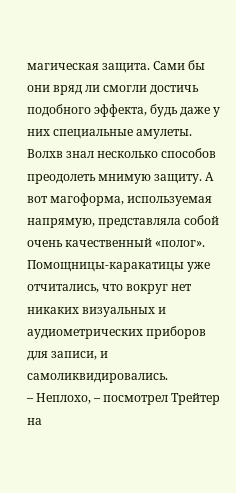магическая защита. Сами бы они вряд ли смогли достичь подобного эффекта, будь даже у них специальные амулеты. Волхв знал несколько способов преодолеть мнимую защиту. А вот магоформа, используемая напрямую, представляла собой очень качественный «полог». Помощницы-каракатицы уже отчитались, что вокруг нет никаких визуальных и аудиометрических приборов для записи, и самоликвидировались.
– Неплохо, – посмотрел Трейтер на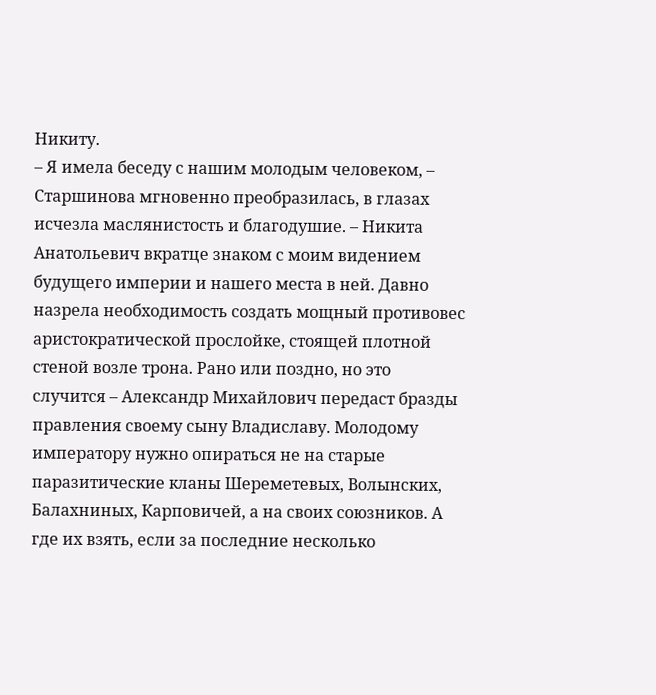Никиту.
– Я имела беседу с нашим молодым человеком, – Старшинова мгновенно преобразилась, в глазах исчезла маслянистость и благодушие. – Никита Анатольевич вкратце знаком с моим видением будущего империи и нашего места в ней. Давно назрела необходимость создать мощный противовес аристократической прослойке, стоящей плотной стеной возле трона. Рано или поздно, но это случится – Александр Михайлович передаст бразды правления своему сыну Владиславу. Молодому императору нужно опираться не на старые паразитические кланы Шереметевых, Волынских, Балахниных, Карповичей, а на своих союзников. А где их взять, если за последние несколько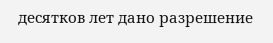десятков лет дано разрешение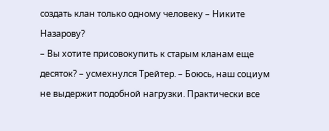создать клан только одному человеку – Никите Назарову?
– Вы хотите присовокупить к старым кланам еще десяток? – усмехнулся Трейтер. – Боюсь, наш социум не выдержит подобной нагрузки. Практически все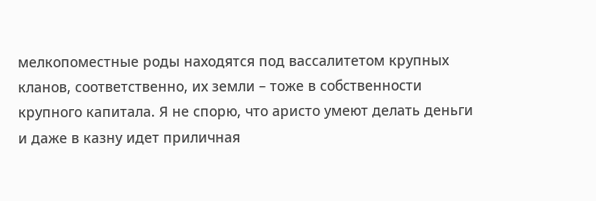мелкопоместные роды находятся под вассалитетом крупных кланов, соответственно, их земли – тоже в собственности крупного капитала. Я не спорю, что аристо умеют делать деньги и даже в казну идет приличная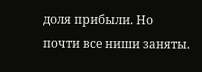доля прибыли. Но почти все ниши заняты.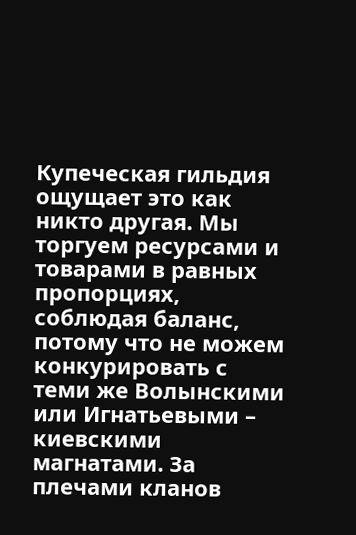Купеческая гильдия ощущает это как никто другая. Мы торгуем ресурсами и товарами в равных пропорциях, соблюдая баланс, потому что не можем конкурировать с теми же Волынскими или Игнатьевыми – киевскими магнатами. За плечами кланов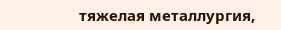тяжелая металлургия,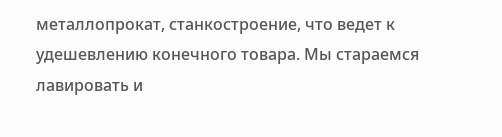металлопрокат, станкостроение, что ведет к удешевлению конечного товара. Мы стараемся лавировать и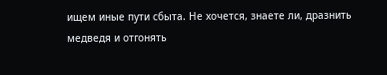ищем иные пути сбыта. Не хочется, знаете ли, дразнить медведя и отгонять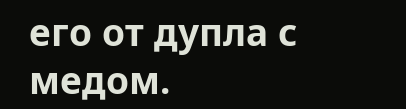его от дупла с медом.